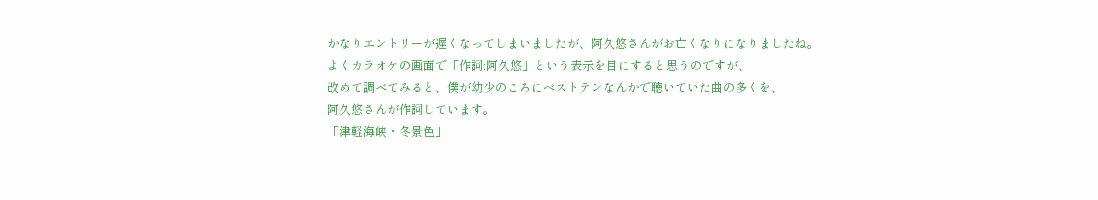かなりエントリーが遅くなってしまいましたが、阿久悠さんがお亡くなりになりましたね。
よくカラオケの画面で「作詞:阿久悠」という表示を目にすると思うのですが、
改めて調べてみると、僕が幼少のころにベストテンなんかで聴いていた曲の多くを、
阿久悠さんが作詞しています。
「津軽海峡・冬景色」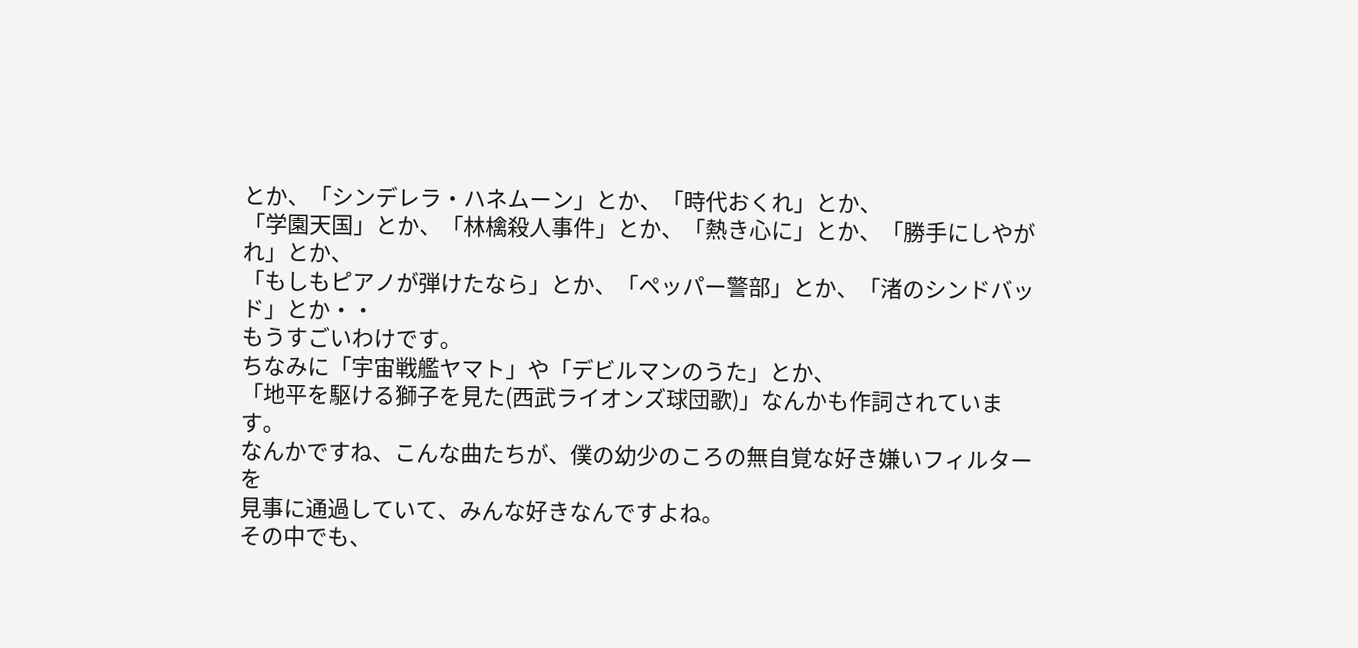とか、「シンデレラ・ハネムーン」とか、「時代おくれ」とか、
「学園天国」とか、「林檎殺人事件」とか、「熱き心に」とか、「勝手にしやがれ」とか、
「もしもピアノが弾けたなら」とか、「ペッパー警部」とか、「渚のシンドバッド」とか・・
もうすごいわけです。
ちなみに「宇宙戦艦ヤマト」や「デビルマンのうた」とか、
「地平を駆ける獅子を見た(西武ライオンズ球団歌)」なんかも作詞されています。
なんかですね、こんな曲たちが、僕の幼少のころの無自覚な好き嫌いフィルターを
見事に通過していて、みんな好きなんですよね。
その中でも、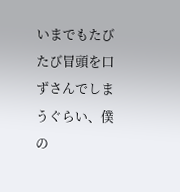いまでもたびたび冒頭を口ずさんでしまうぐらい、僕の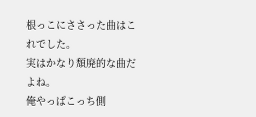根っこにささった曲はこれでした。
実はかなり頽廃的な曲だよね。
俺やっぱこっち側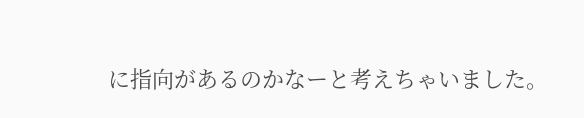に指向があるのかなーと考えちゃいました。